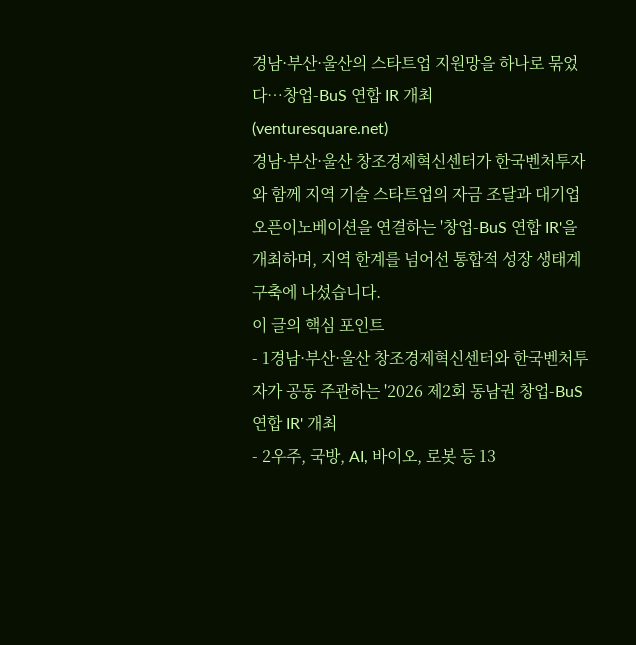경남·부산·울산의 스타트업 지원망을 하나로 묶었다…창업-BuS 연합 IR 개최
(venturesquare.net)
경남·부산·울산 창조경제혁신센터가 한국벤처투자와 함께 지역 기술 스타트업의 자금 조달과 대기업 오픈이노베이션을 연결하는 '창업-BuS 연합 IR'을 개최하며, 지역 한계를 넘어선 통합적 성장 생태계 구축에 나섰습니다.
이 글의 핵심 포인트
- 1경남·부산·울산 창조경제혁신센터와 한국벤처투자가 공동 주관하는 '2026 제2회 동남권 창업-BuS 연합 IR' 개최
- 2우주, 국방, AI, 바이오, 로봇 등 13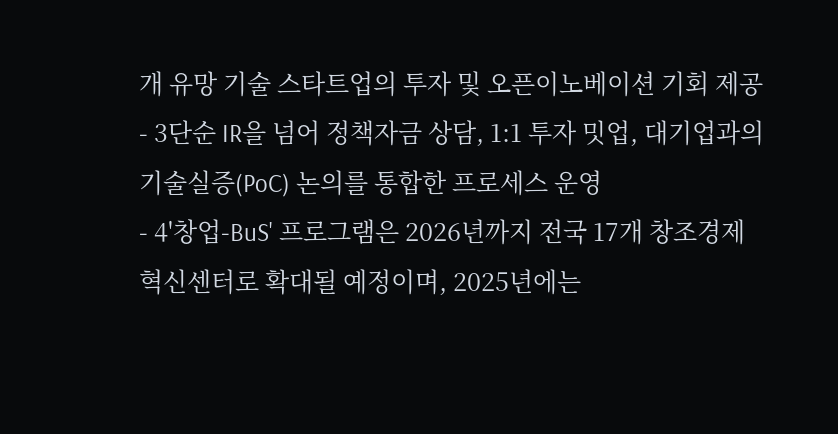개 유망 기술 스타트업의 투자 및 오픈이노베이션 기회 제공
- 3단순 IR을 넘어 정책자금 상담, 1:1 투자 밋업, 대기업과의 기술실증(PoC) 논의를 통합한 프로세스 운영
- 4'창업-BuS' 프로그램은 2026년까지 전국 17개 창조경제혁신센터로 확대될 예정이며, 2025년에는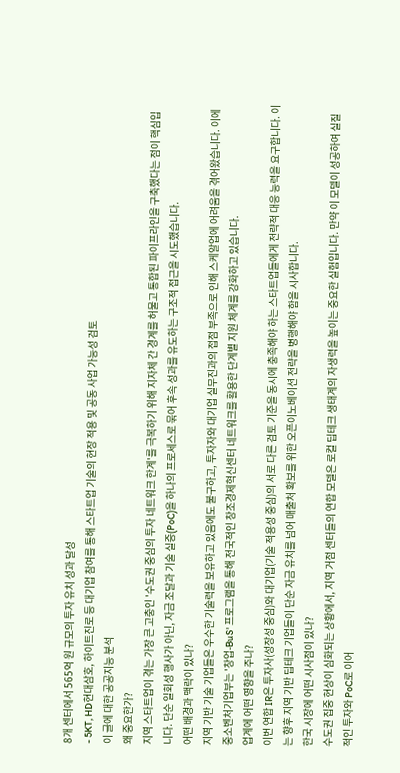8개 센터에서 565억 원 규모의 투자 유치 성과 달성
- 5KT, HD현대삼호, 하이트진로 등 대기업 참여를 통해 스타트업 기술의 현장 적용 및 공동 사업 가능성 검토
이 글에 대한 공공지능 분석
왜 중요한가?
지역 스타트업이 겪는 가장 큰 고충인 '수도권 중심의 투자 네트워크 한계'를 극복하기 위해 지자체 간 경계를 허물고 통합된 파이프라인을 구축했다는 점이 핵심입니다. 단순 일회성 행사가 아닌, 자금 조달과 기술 실증(PoC)을 하나의 프로세스로 묶어 후속 성과를 유도하는 구조적 접근을 시도했습니다.
어떤 배경과 맥락이 있나?
지역 기반 기술 기업들은 우수한 기술력을 보유하고 있음에도 불구하고, 투자자와 대기업 실무진과의 접점 부족으로 인해 스케알업에 어려움을 겪어왔습니다. 이에 중소벤처기업부는 '창업-BuS' 프로그램을 통해 전국적인 창조경제혁신센터 네트워크를 활용한 단계별 지원 체계를 강화하고 있습니다.
업계에 어떤 영향을 주나?
이번 연합 IR은 투자사(성장성 중심)와 대기업(기술 적용성 중심)의 서로 다른 검토 기준을 동시에 충족해야 하는 스타트업들에게 전략적 대응 능력을 요구합니다. 이는 향후 지역 기반 딥테크 기업들이 단순 자금 유치를 넘어 매출처 확보를 위한 오픈이노베이션 전략을 병행해야 함을 시사합니다.
한국 시장에 어떤 시사점이 있나?
수도권 집중 현상이 심화되는 상황에서, 지역 거점 센터들의 연합 모델은 로컬 딥테크 생태계의 자생력을 높이는 중요한 실험입니다. 만약 이 모델이 성공하여 실질적인 투자와 PoC로 이어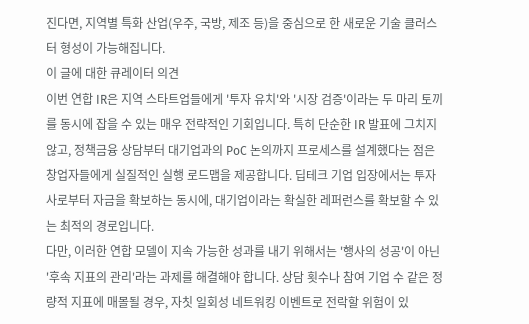진다면, 지역별 특화 산업(우주, 국방, 제조 등)을 중심으로 한 새로운 기술 클러스터 형성이 가능해집니다.
이 글에 대한 큐레이터 의견
이번 연합 IR은 지역 스타트업들에게 '투자 유치'와 '시장 검증'이라는 두 마리 토끼를 동시에 잡을 수 있는 매우 전략적인 기회입니다. 특히 단순한 IR 발표에 그치지 않고, 정책금융 상담부터 대기업과의 PoC 논의까지 프로세스를 설계했다는 점은 창업자들에게 실질적인 실행 로드맵을 제공합니다. 딥테크 기업 입장에서는 투자사로부터 자금을 확보하는 동시에, 대기업이라는 확실한 레퍼런스를 확보할 수 있는 최적의 경로입니다.
다만, 이러한 연합 모델이 지속 가능한 성과를 내기 위해서는 '행사의 성공'이 아닌 '후속 지표의 관리'라는 과제를 해결해야 합니다. 상담 횟수나 참여 기업 수 같은 정량적 지표에 매몰될 경우, 자칫 일회성 네트워킹 이벤트로 전락할 위험이 있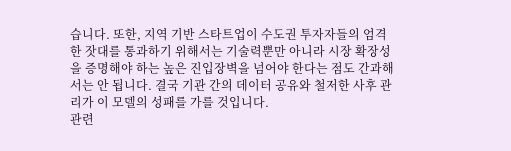습니다. 또한, 지역 기반 스타트업이 수도권 투자자들의 엄격한 잣대를 통과하기 위해서는 기술력뿐만 아니라 시장 확장성을 증명해야 하는 높은 진입장벽을 넘어야 한다는 점도 간과해서는 안 됩니다. 결국 기관 간의 데이터 공유와 철저한 사후 관리가 이 모델의 성패를 가를 것입니다.
관련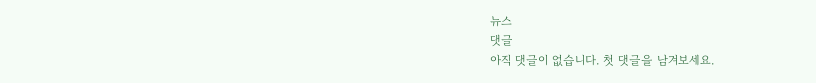뉴스
댓글
아직 댓글이 없습니다. 첫 댓글을 남겨보세요.